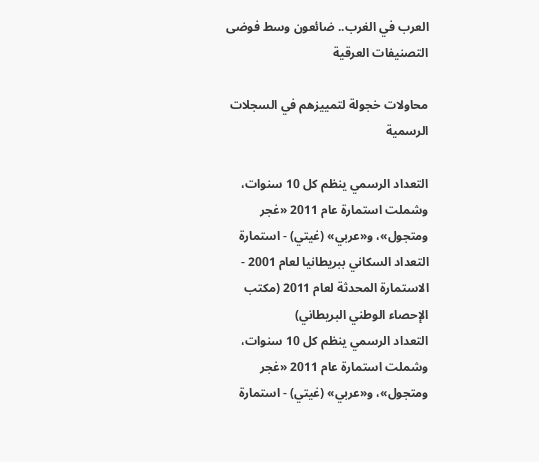العرب في الغرب.. ضائعون وسط فوضى التصنيفات العرقية

محاولات خجولة لتمييزهم في السجلات الرسمية

التعداد الرسمي ينظم كل 10 سنوات، وشملت استمارة عام 2011 «غجر ومتجول»، و«عربي» (غيتي) - استمارة التعداد السكاني ببريطانيا لعام 2001 - الاستمارة المحدثة لعام 2011 (مكتب الإحصاء الوطني البريطاني)
التعداد الرسمي ينظم كل 10 سنوات، وشملت استمارة عام 2011 «غجر ومتجول»، و«عربي» (غيتي) - استمارة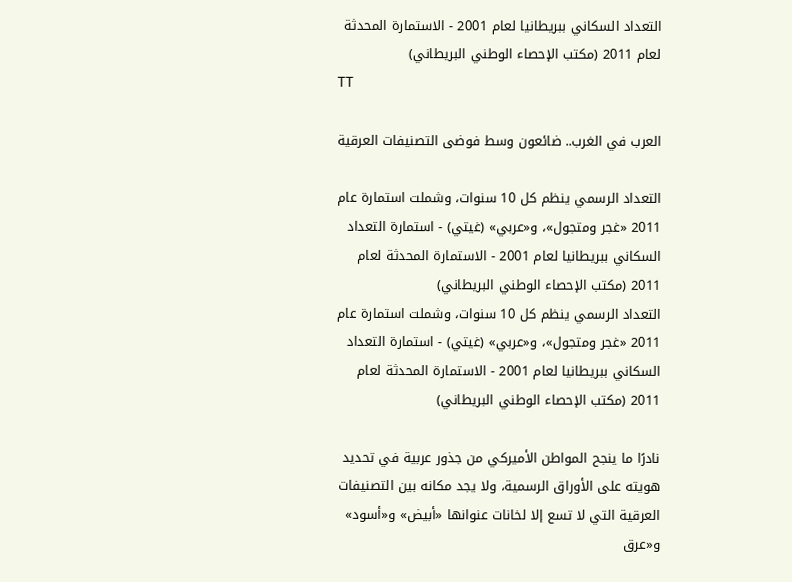التعداد السكاني ببريطانيا لعام 2001 - الاستمارة المحدثة لعام 2011 (مكتب الإحصاء الوطني البريطاني)
TT

العرب في الغرب.. ضائعون وسط فوضى التصنيفات العرقية

التعداد الرسمي ينظم كل 10 سنوات، وشملت استمارة عام 2011 «غجر ومتجول»، و«عربي» (غيتي) - استمارة التعداد السكاني ببريطانيا لعام 2001 - الاستمارة المحدثة لعام 2011 (مكتب الإحصاء الوطني البريطاني)
التعداد الرسمي ينظم كل 10 سنوات، وشملت استمارة عام 2011 «غجر ومتجول»، و«عربي» (غيتي) - استمارة التعداد السكاني ببريطانيا لعام 2001 - الاستمارة المحدثة لعام 2011 (مكتب الإحصاء الوطني البريطاني)

نادرًا ما ينجح المواطن الأميركي من جذور عربية في تحديد هويته على الأوراق الرسمية، ولا يجد مكانه بين التصنيفات العرقية التي لا تسع إلا لخانات عنوانها «أبيض» و«أسود» و«عرق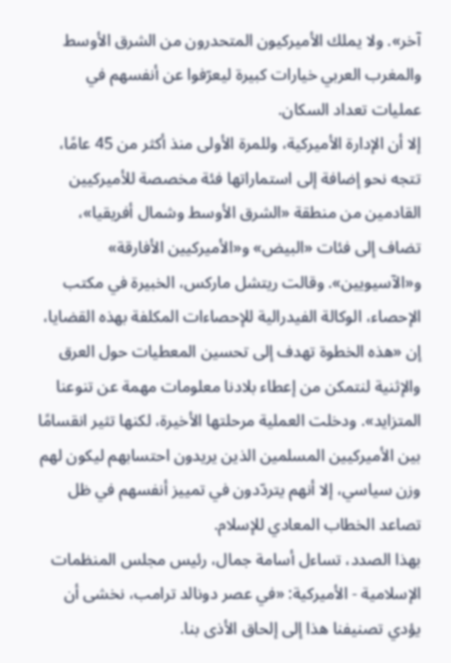آخر». ولا يملك الأميركيون المتحدرون من الشرق الأوسط والمغرب العربي خيارات كبيرة ليعرّفوا عن أنفسهم في عمليات تعداد السكان.
إلا أن الإدارة الأميركية، وللمرة الأولى منذ أكثر من 45 عامًا، تتجه نحو إضافة إلى استماراتها فئة مخصصة للأميركيين القادمين من منطقة «الشرق الأوسط وشمال أفريقيا»، تضاف إلى فئات «البيض» و«الأميركيين الأفارقة» و«الآسيويين». وقالت ريتشل ماركس، الخبيرة في مكتب الإحصاء، الوكالة الفيدرالية للإحصاءات المكلفة بهذه القضايا، إن «هذه الخطوة تهدف إلى تحسين المعطيات حول العرق والإثنية لنتمكن من إعطاء بلادنا معلومات مهمة عن تنوعنا المتزايد». ودخلت العملية مرحلتها الأخيرة، لكنها تثير انقسامًا بين الأميركيين المسلمين الذين يريدون احتسابهم ليكون لهم وزن سياسي، إلا أنهم يتردّدون في تمييز أنفسهم في ظل تصاعد الخطاب المعادي للإسلام.
بهذا الصدد، تساءل أسامة جمال، رئيس مجلس المنظمات الإسلامية - الأميركية: «في عصر دونالد ترامب، نخشى أن يؤدي تصنيفنا هذا إلى إلحاق الأذى بنا.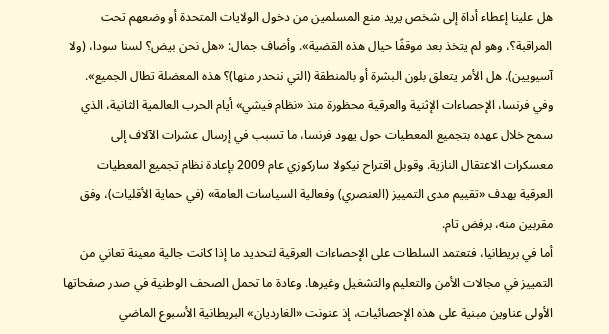هل علينا إعطاء أداة إلى شخص يريد منع المسلمين من دخول الولايات المتحدة أو وضعهم تحت المراقبة؟، وهو لم يتخذ بعد موقفًا حيال هذه القضية». وأضاف جمال: «هل نحن بيض؟ لسنا سودا، (ولا آسيويين). هل الأمر يتعلق بلون البشرة أو بالمنطقة (التي ننحدر منها)؟ هذه المعضلة تطال الجميع».
وفي فرنسا، الإحصاءات الإثنية والعرقية محظورة منذ «نظام فيشي» أيام الحرب العالمية الثانية، الذي سمح خلال عهده بتجميع المعطيات حول يهود فرنسا، ما تسبب في إرسال عشرات الآلاف إلى معسكرات الاعتقال النازية. وقوبل اقتراح نيكولا ساركوزي عام 2009 بإعادة نظام تجميع المعطيات العرقية بهدف «تقييم مدى التمييز (العنصري) وفعالية السياسات العامة» (في حماية الأقليات)، وفق مقربين منه، برفض تام.
أما في بريطانيا، فتعتمد السلطات على الإحصاءات العرقية لتحديد ما إذا كانت جالية معينة تعاني من التمييز في مجالات الأمن والتعليم والتشغيل وغيرها. وعادة ما تحمل الصحف الوطنية في صدر صفحاتها الأولى عناوين مبنية على هذه الإحصائيات، إذ عنونت «الغارديان» البريطانية الأسبوع الماضي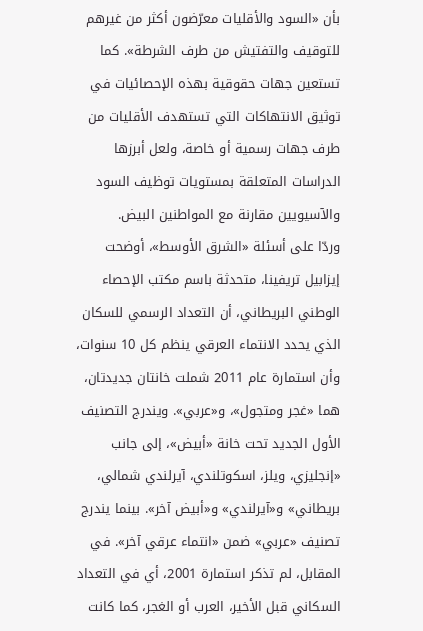بأن «السود والأقليات معرّضون أكثر من غيرهم للتوقيف والتفتيش من طرف الشرطة». كما تستعين جهات حقوقية بهذه الإحصائيات في توثيق الانتهاكات التي تستهدف الأقليات من طرف جهات رسمية أو خاصة، ولعل أبرزها الدراسات المتعلقة بمستويات توظيف السود والآسيويين مقارنة مع المواطنين البيض.
وردّا على أسئلة «الشرق الأوسط»، أوضحت إيزابيل تريفينا، متحدثة باسم مكتب الإحصاء الوطني البريطاني، أن التعداد الرسمي للسكان الذي يحدد الانتماء العرقي ينظم كل 10 سنوات، وأن استمارة عام 2011 شملت خانتان جديدتان، هما «غجر ومتجول»، و«عربي». ويندرج التصنيف الأول الجديد تحت خانة «أبيض»، إلى جانب «إنجليزي، ويلز، اسكوتلندي، آيرلندي شمالي، بريطاني» و«آيرلندي» و«أبيض آخر». بينما يندرج تصنيف «عربي» ضمن «انتماء عرقي آخر». في المقابل، لم تذكر استمارة 2001، أي في التعداد السكاني قبل الأخير، العرب أو الغجر، كما كانت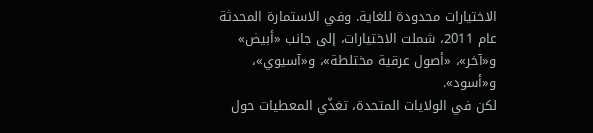الاختيارات محدودة للغاية. وفي الاستمارة المحدثة عام 2011، شملت الاختيارات، إلى جانب «أبيض» و«آخر»، «أصول عرقية مختلطة»، و«آسيوي»، و«أسود».
لكن في الولايات المتحدة، تغذّي المعطيات حول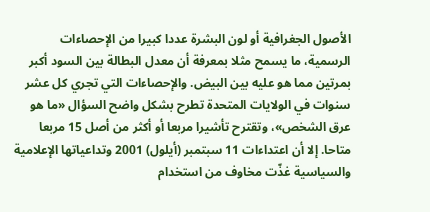الأصول الجغرافية أو لون البشرة عددا كبيرا من الإحصاءات الرسمية، ما يسمح مثلا بمعرفة أن معدل البطالة بين السود أكبر بمرتين مما هو عليه بين البيض. والإحصاءات التي تجري كل عشر سنوات في الولايات المتحدة تطرح بشكل واضح السؤال «ما هو عرق الشخص»، وتقترح تأشيرا مربعا أو أكثر من أصل 15 مربعا متاحا. إلا أن اعتداءات 11 سبتمبر (أيلول) 2001 وتداعياتها الإعلامية والسياسية غذّت مخاوف من استخدام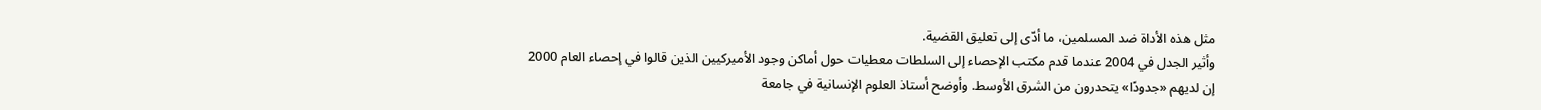مثل هذه الأداة ضد المسلمين، ما أدّى إلى تعليق القضية.
وأثير الجدل في 2004 عندما قدم مكتب الإحصاء إلى السلطات معطيات حول أماكن وجود الأميركيين الذين قالوا في إحصاء العام 2000 إن لديهم «جدودًا» يتحدرون من الشرق الأوسط. وأوضح أستاذ العلوم الإنسانية في جامعة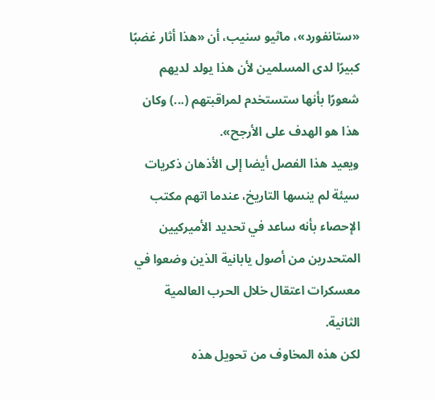«ستانفورد»، ماثيو سنيب، أن «هذا أثار غضبًا كبيرًا لدى المسلمين لأن هذا يولد لديهم شعورًا بأنها ستستخدم لمراقبتهم (...) وكان هذا هو الهدف على الأرجح».
ويعيد هذا الفصل أيضا إلى الأذهان ذكريات سيئة لم ينسها التاريخ، عندما اتهم مكتب الإحصاء بأنه ساعد في تحديد الأميركيين المتحدرين من أصول يابانية الذين وضعوا في معسكرات اعتقال خلال الحرب العالمية الثانية.
لكن هذه المخاوف من تحويل هذه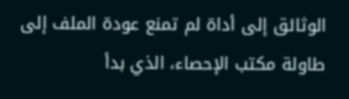الوثائق إلى أداة لم تمنع عودة الملف إلى طاولة مكتب الإحصاء، الذي بدأ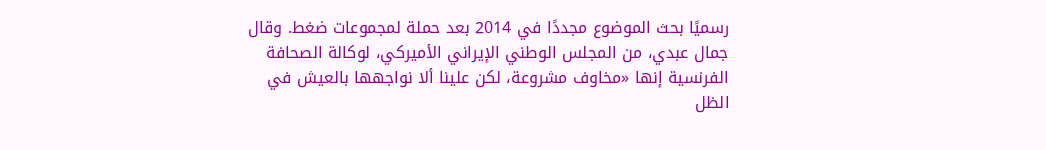رسميًا بحث الموضوع مجددًا في 2014 بعد حملة لمجموعات ضغط. وقال جمال عبدي، من المجلس الوطني الإيراني الأميركي، لوكالة الصحافة الفرنسية إنها «مخاوف مشروعة، لكن علينا ألا نواجهها بالعيش في الظل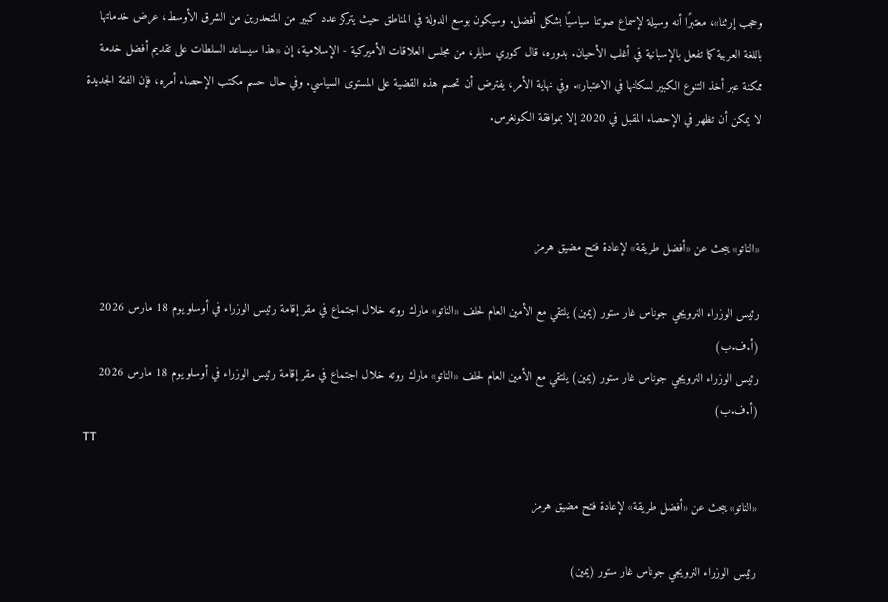وحجب إرثنا»، معتبرًا أنه وسيلة لإسماع صوتنا سياسيًا بشكل أفضل. وسيكون بوسع الدولة في المناطق حيث يتركز عدد كبير من المتحدرين من الشرق الأوسط، عرض خدماتها باللغة العربية كما تفعل بالإسبانية في أغلب الأحيان. بدوره، قال كوري سايلر، من مجلس العلاقات الأميركية - الإسلامية، إن «هذا سيساعد السلطات على تقديم أفضل خدمة ممكنة عبر أخذ التنوع الكبير لسكانها في الاعتبار». وفي نهاية الأمر، يفترض أن تحسم هذه القضية على المستوى السياسي. وفي حال حسم مكتب الإحصاء أمره، فإن الفئة الجديدة لا يمكن أن تظهر في الإحصاء المقبل في 2020 إلا بموافقة الكونغرس.



«الناتو» يبحث عن «أفضل طريقة» لإعادة فتح مضيق هرمز

رئيس الوزراء النرويجي جوناس غار ستور (يمين) يلتقي مع الأمين العام لحلف «الناتو» مارك روته خلال اجتماع في مقر إقامة رئيس الوزراء في أوسلو يوم 18 مارس 2026 (أ.ف.ب)
رئيس الوزراء النرويجي جوناس غار ستور (يمين) يلتقي مع الأمين العام لحلف «الناتو» مارك روته خلال اجتماع في مقر إقامة رئيس الوزراء في أوسلو يوم 18 مارس 2026 (أ.ف.ب)
TT

«الناتو» يبحث عن «أفضل طريقة» لإعادة فتح مضيق هرمز

رئيس الوزراء النرويجي جوناس غار ستور (يمين)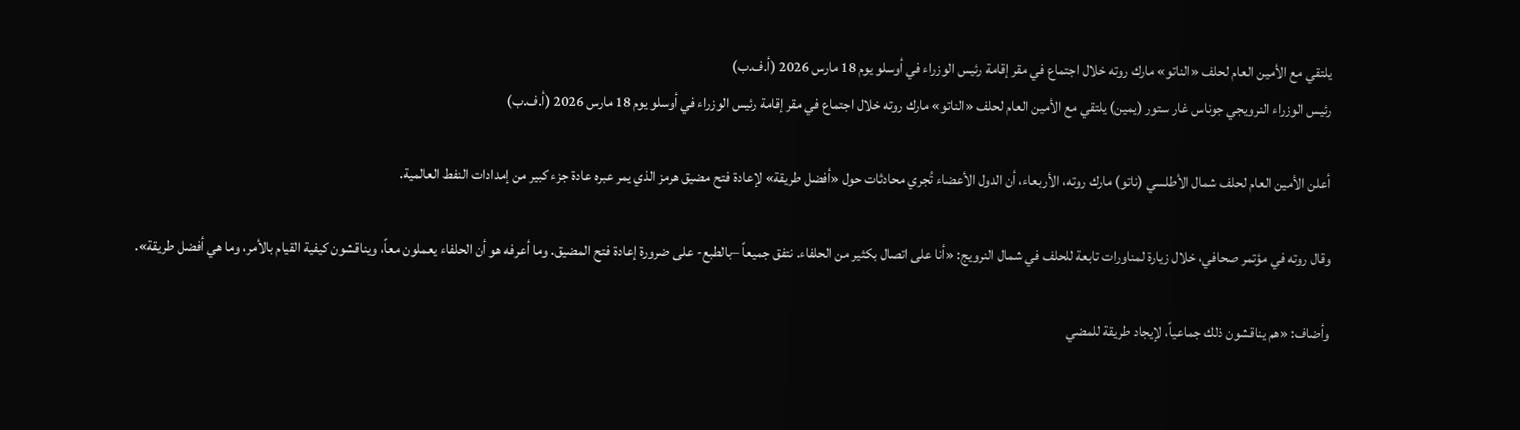يلتقي مع الأمين العام لحلف «الناتو» مارك روته خلال اجتماع في مقر إقامة رئيس الوزراء في أوسلو يوم 18 مارس 2026 (أ.ف.ب)
رئيس الوزراء النرويجي جوناس غار ستور (يمين) يلتقي مع الأمين العام لحلف «الناتو» مارك روته خلال اجتماع في مقر إقامة رئيس الوزراء في أوسلو يوم 18 مارس 2026 (أ.ف.ب)

أعلن الأمين العام لحلف شمال الأطلسي (ناتو) مارك روته، الأربعاء، أن الدول الأعضاء تُجري محادثات حول «أفضل طريقة» لإعادة فتح مضيق هرمز الذي يمر عبره عادة جزء كبير من إمدادات النفط العالمية.

وقال روته في مؤتمر صحافي، خلال زيارة لمناورات تابعة للحلف في شمال النرويج: «أنا على اتصال بكثير من الحلفاء. نتفق جميعاً –بالطبع- على ضرورة إعادة فتح المضيق. وما أعرفه هو أن الحلفاء يعملون معاً، ويناقشون كيفية القيام بالأمر، وما هي أفضل طريقة».

وأضاف: «هم يناقشون ذلك جماعياً، لإيجاد طريقة للمضي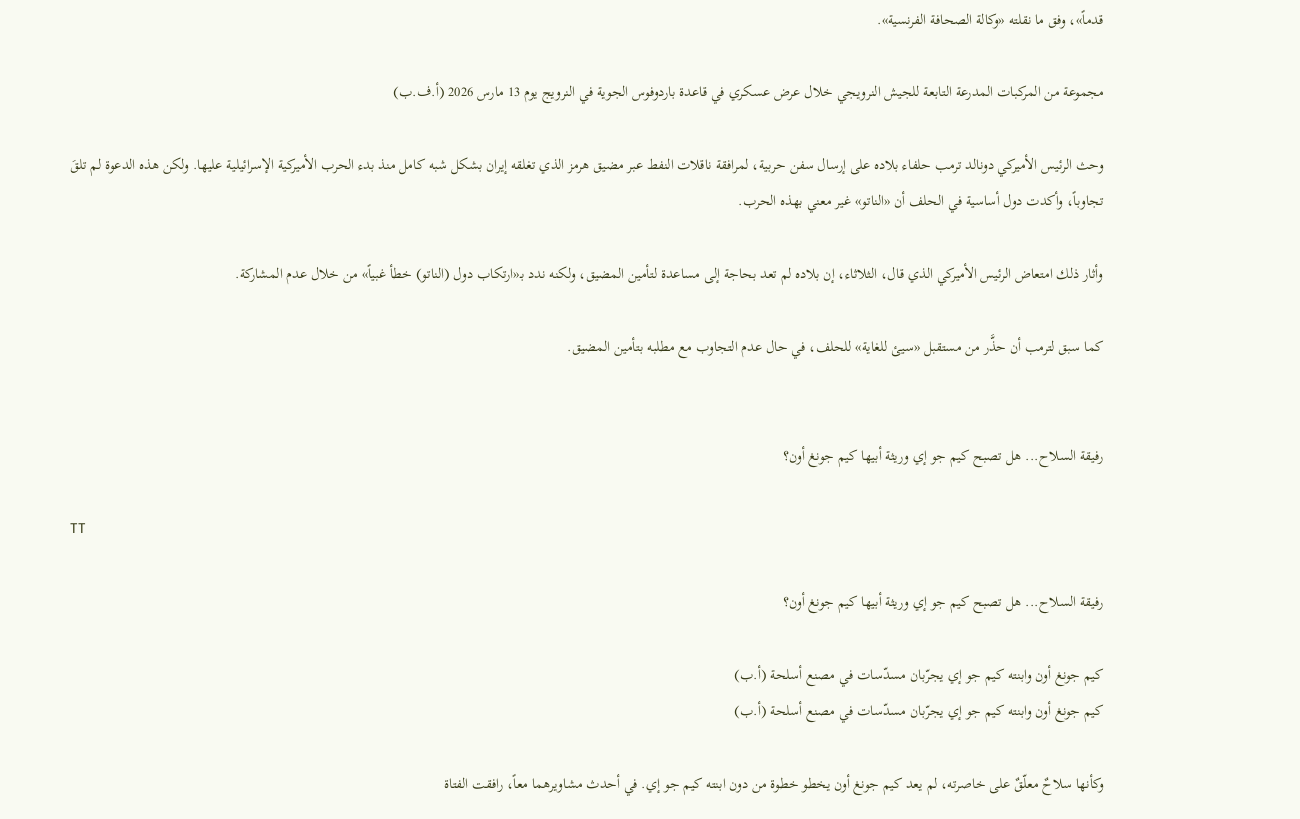قدماً»، وفق ما نقلته «وكالة الصحافة الفرنسية».

مجموعة من المركبات المدرعة التابعة للجيش النرويجي خلال عرض عسكري في قاعدة باردوفوس الجوية في النرويج يوم 13 مارس 2026 (أ.ف.ب)

وحث الرئيس الأميركي دونالد ترمب حلفاء بلاده على إرسال سفن حربية، لمرافقة ناقلات النفط عبر مضيق هرمز الذي تغلقه إيران بشكل شبه كامل منذ بدء الحرب الأميركية الإسرائيلية عليها. ولكن هذه الدعوة لم تلقَ تجاوباً، وأكدت دول أساسية في الحلف أن «الناتو» غير معني بهذه الحرب.

وأثار ذلك امتعاض الرئيس الأميركي الذي قال، الثلاثاء، إن بلاده لم تعد بحاجة إلى مساعدة لتأمين المضيق، ولكنه ندد بـ«ارتكاب دول (الناتو) خطأ غبياً» من خلال عدم المشاركة.

كما سبق لترمب أن حذَّر من مستقبل «سيئ للغاية» للحلف، في حال عدم التجاوب مع مطلبه بتأمين المضيق.


رفيقة السلاح... هل تصبح كيم جو إي وريثة أبيها كيم جونغ أون؟

TT

رفيقة السلاح... هل تصبح كيم جو إي وريثة أبيها كيم جونغ أون؟

كيم جونغ أون وابنته كيم جو إي يجرّبان مسدّسات في مصنع أسلحة (أ.ب)
كيم جونغ أون وابنته كيم جو إي يجرّبان مسدّسات في مصنع أسلحة (أ.ب)

وكأنها سلاحٌ معلّقٌ على خاصرته، لم يعد كيم جونغ أون يخطو خطوة من دون ابنته كيم جو إي. في أحدث مشاويرهما معاً، رافقت الفتاة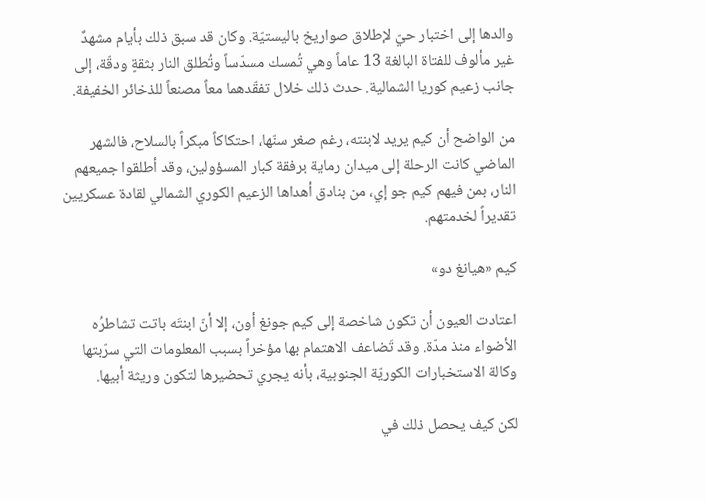والدها إلى اختبار حيّ لإطلاق صواريخ باليستيّة. وكان قد سبق ذلك بأيام مشهدٌ غير مألوف للفتاة البالغة 13 عاماً وهي تُمسك مسدّساً وتُطلق النار بثقةٍ ودقّة، إلى جانب زعيم كوريا الشمالية. حدث ذلك خلال تفقّدهما معاً مصنعاً للذخائر الخفيفة.

من الواضح أن كيم يريد لابنته، رغم صغر سنّها، احتكاكاً مبكراً بالسلاح، فالشهر الماضي كانت الرحلة إلى ميدان رماية برفقة كبار المسؤولين، وقد أطلقوا جميعهم النار، بمن فيهم كيم جو إي، من بنادق أهداها الزعيم الكوري الشمالي لقادة عسكريين تقديراً لخدمتهم.

كيم «هيانغ دو»

اعتادت العيون أن تكون شاخصة إلى كيم جونغ أون، إلا أنّ ابنتَه باتت تشاطرُه الأضواء منذ مدّة. وقد تَضاعف الاهتمام بها مؤخراً بسبب المعلومات التي سرّبتها وكالة الاستخبارات الكوريّة الجنوبية، بأنه يجري تحضيرها لتكون وريثة أبيها.

لكن كيف يحصل ذلك في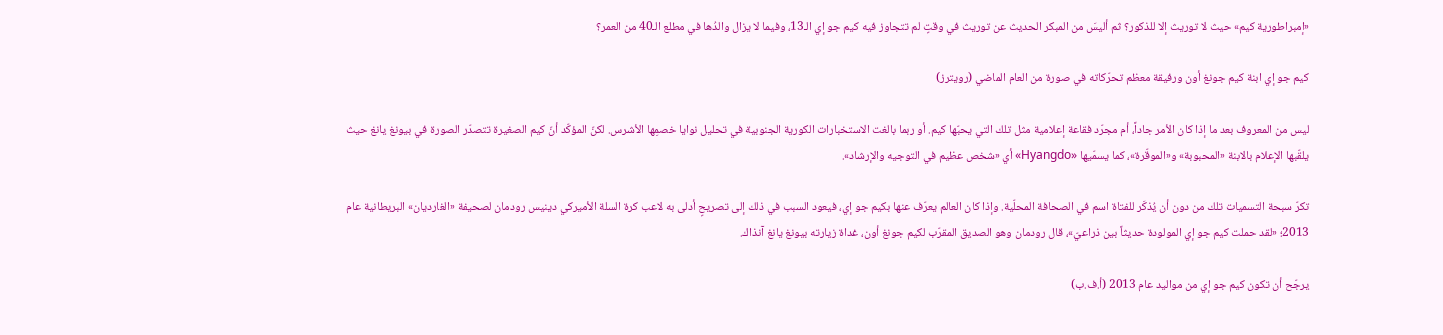«إمبراطورية كيم» حيث لا توريث إلا للذكور؟ ثم أليسَ من المبكر الحديث عن توريث في وقتٍ لم تتجاوز فيه كيم جو إي الـ13، وفيما لا يزال والدُها في مطلع الـ40 من العمر؟

كيم جو إي ابنة كيم جونغ أون ورفيقة معظم تحرّكاته في صورة من العام الماضي (رويترز)

ليس من المعروف بعد ما إذا كان الأمر جاداً، أم مجرّد فقاعة إعلامية مثل تلك التي يحبّها كيم. أو ربما بالغت الاستخبارات الكورية الجنوبية في تحليل نوايا خصمِها الأشرس. لكنّ المؤكّد أنّ كيم الصغيرة تتصدّر الصورة في بيونغ يانغ حيث يلقّبها الإعلام بالابنة «المحبوبة» و«الموقّرة»، كما يسمّيها «Hyangdo» أي «شخص عظيم في التوجيه والإرشاد».

تكرّ سبحة التسميات تلك من دون أن يُذكَر للفتاة اسم في الصحافة المحلّية. وإذا كان العالم يعرّف عنها بكيم جو إي، فيعود السبب في ذلك إلى تصريحٍ أدلى به لاعب كرة السلة الأميركي دينيس رودمان لصحيفة «الغارديان» البريطانية عام 2013؛ «لقد حملت كيم جو إي المولودة حديثاً بين ذراعيّ»، قال رودمان وهو الصديق المقرّب لكيم جونغ أون، غداة زيارته بيونغ يانغ آنذاك.

يرجّح أن تكون كيم جو إي من مواليد عام 2013 (أ.ف.ب)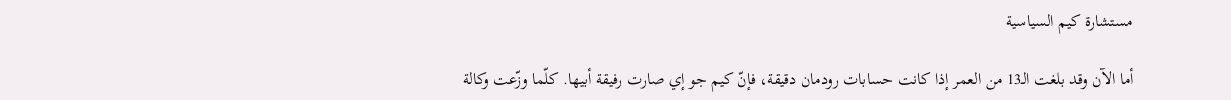مستشارة كيم السياسية

أما الآن وقد بلغت الـ13 من العمر إذا كانت حسابات رودمان دقيقة، فإنّ كيم جو إي صارت رفيقة أبيها. كلّما وزّعت وكالة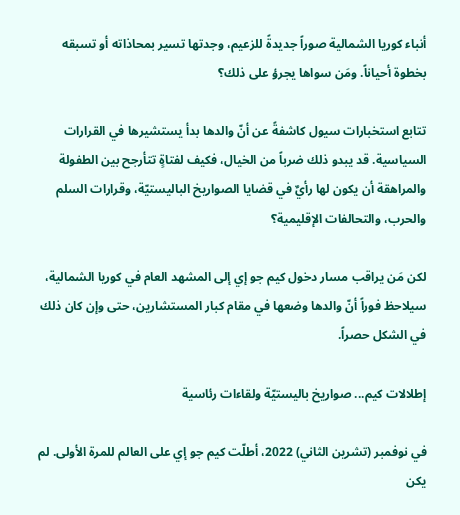أنباء كوريا الشمالية صوراً جديدةً للزعيم، وجدتها تسير بمحاذاته أو تسبقه بخطوة أحياناً. ومَن سواها يجرؤ على ذلك؟

تتابع استخبارات سيول كاشفةً عن أنّ والدها بدأ يستشيرها في القرارات السياسية. قد يبدو ذلك ضرباً من الخيال، فكيف لفتاةٍ تتأرجح بين الطفولة والمراهقة أن يكون لها رأيٌ في قضايا الصواريخ الباليستيّة، وقرارات السلم والحرب، والتحالفات الإقليمية؟

لكن مَن يراقب مسار دخول كيم جو إي إلى المشهد العام في كوريا الشمالية، سيلاحظ فوراً أنّ والدها وضعها في مقام كبار المستشارين، حتى وإن كان ذلك في الشكل حصراً.

إطلالات كيم... صواريخ باليستيّة ولقاءات رئاسية

في نوفمبر (تشرين الثاني) 2022، أطلّت كيم جو إي على العالم للمرة الأولى. لم يكن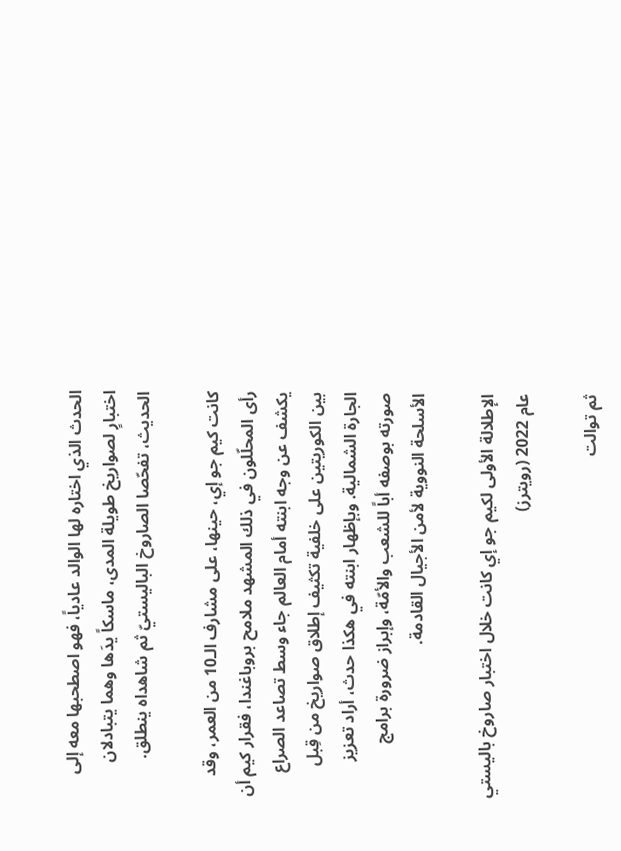الحدث الذي اختاره لها الوالد عادياً، فهو اصطحبها معه إلى اختبارٍ لصواريخ طويلة المدى، ماسكاً يدَها وهما يتبادلان الحديث، تفحّصا الصاروخ الباليستيّ ثم شاهداه ينطلق.

كانت كيم جو إي، حينها، على مشارف الـ10 من العمر، وقد رأى المحلّلون في ذلك المشهد ملامح بروباغندا، فقرار كيم أن يكشف عن وجه ابنته أمام العالم جاء وسط تصاعد الصراع بين الكوريتين على خلفية تكثيف إطلاق صواريخ من قِبل الجارة الشمالية. وبإظهار ابنته في هكذا حدث، أراد تعزيز صورته بوصفه أباً للشعب والأمّة، وإبراز ضرورة برامج الأسلحة النووية لأمن الأجيال القادمة.

الإطلالة الأولى لكيم جو إي كانت خلال اختبار صاروخ باليستي عام 2022 (رويترز)

ثم توالت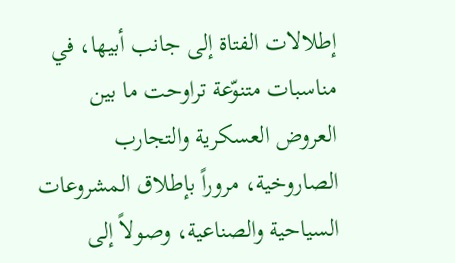إطلالات الفتاة إلى جانب أبيها، في مناسبات متنوّعة تراوحت ما بين العروض العسكرية والتجارب الصاروخية، مروراً بإطلاق المشروعات السياحية والصناعية، وصولاً إلى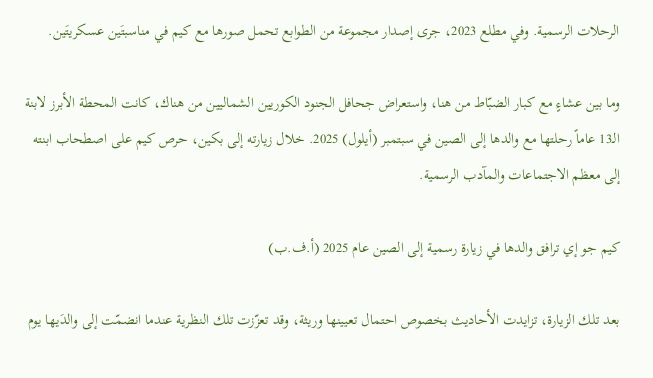الرحلات الرسمية. وفي مطلع 2023، جرى إصدار مجموعة من الطوابع تحمل صورها مع كيم في مناسبتَين عسكريتَين.

وما بين عشاءٍ مع كبار الضبّاط من هنا، واستعراض جحافل الجنود الكوريين الشماليين من هناك، كانت المحطة الأبرز لابنة الـ13 عاماً رحلتها مع والدها إلى الصين في سبتمبر (أيلول) 2025. خلال زيارته إلى بكين، حرص كيم على اصطحاب ابنته إلى معظم الاجتماعات والمآدب الرسمية.

كيم جو إي ترافق والدها في زيارة رسمية إلى الصين عام 2025 (أ.ف.ب)

بعد تلك الزيارة، تزايدت الأحاديث بخصوص احتمال تعيينها وريثة، وقد تعزّزت تلك النظرية عندما انضمّت إلى والدَيها يوم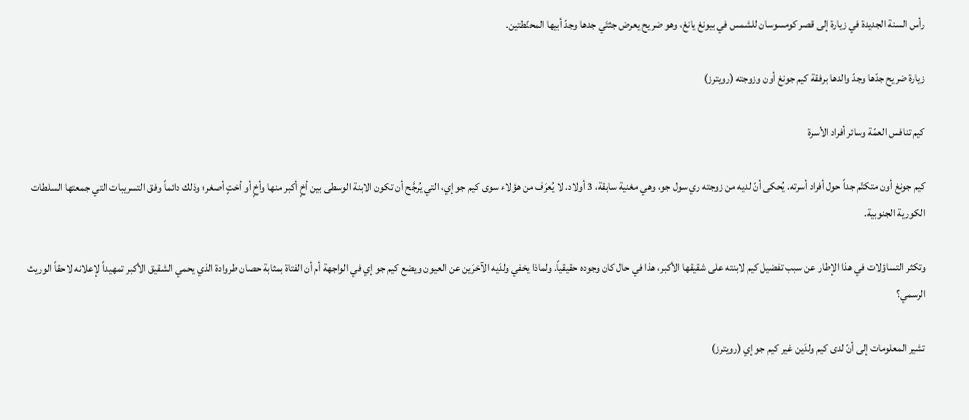رأس السنة الجديدة في زيارة إلى قصر كومسوسان للشمس في بيونغ يانغ، وهو ضريح يعرض جثتَي جدها وجدّ أبيها المحنّطتين.

زيارة ضريح جدّها وجدّ والدها برفقة كيم جونغ أون وزوجته (رويترز)

كيم تنافس العمّة وسائر أفراد الأسرة

كيم جونغ أون متكتّم جداً حول أفراد أسرته. يُحكى أنّ لديه من زوجته ري سول جو، وهي مغنية سابقة، 3 أولاد. لا يُعرَف من هؤلاء سوى كيم جو إي، التي يُرجَّح أن تكون الابنة الوسطى بين أخٍ أكبر منها وأخٍ أو أختٍ أصغر؛ وذلك دائماً وفق التسريبات التي جمعتها السلطات الكورية الجنوبية.

وتكثر التساؤلات في هذا الإطار عن سبب تفضيل كيم لابنته على شقيقها الأكبر، هذا في حال كان وجوده حقيقياً. ولماذا يخفي ولدَيه الآخرَين عن العيون ويضع كيم جو إي في الواجهة أم أن الفتاة بمثابة حصان طروادة الذي يحمي الشقيق الأكبر تمهيداً لإعلانه لاحقاً الوريث الرسمي؟

تشير المعلومات إلى أنّ لدى كيم ولدَين غير كيم جو إي (رويترز)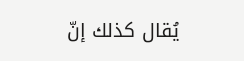يُقال كذلك إنّ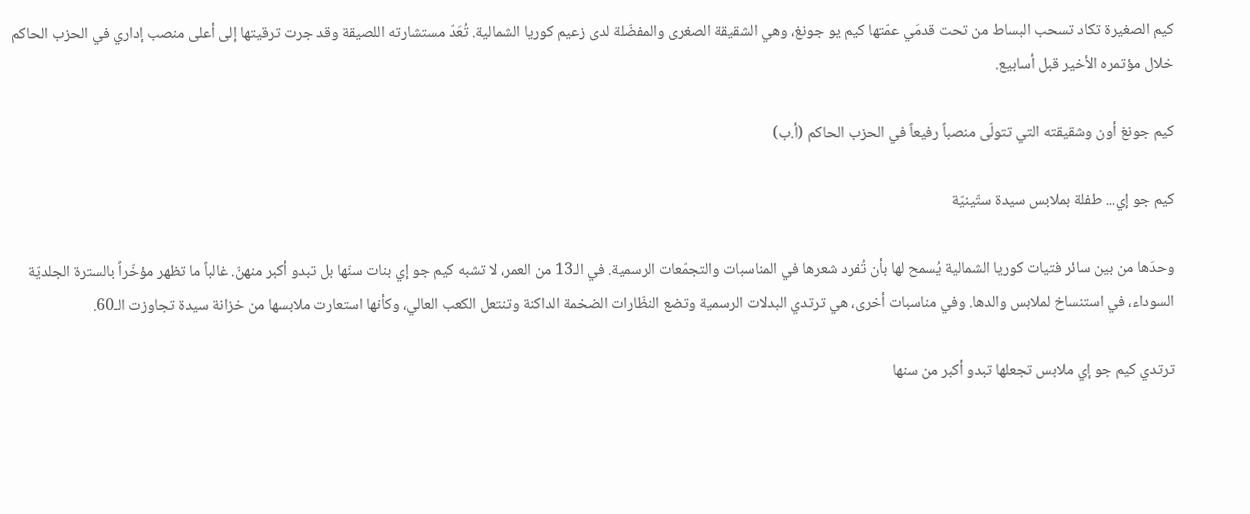كيم الصغيرة تكاد تسحب البساط من تحت قدمَي عمّتها كيم يو جونغ، وهي الشقيقة الصغرى والمفضّلة لدى زعيم كوريا الشمالية. تُعَدّ مستشارته اللصيقة وقد جرت ترقيتها إلى أعلى منصب إداري في الحزب الحاكم خلال مؤتمره الأخير قبل أسابيع.

كيم جونغ أون وشقيقته التي تتولّى منصباً رفيعاً في الحزب الحاكم (أ.ب)

كيم جو إي... طفلة بملابس سيدة ستّينيّة

وحدَها من بين سائر فتيات كوريا الشمالية يُسمح لها بأن تُفرد شعرها في المناسبات والتجمّعات الرسمية. في الـ13 من العمر، لا تشبه كيم جو إي بنات سنّها بل تبدو أكبر منهنّ. غالباً ما تظهر مؤخّراً بالسترة الجلديّة السوداء، في استنساخ لملابس والدها. وفي مناسبات أخرى، هي ترتدي البدلات الرسمية وتضع النظّارات الضخمة الداكنة وتنتعل الكعب العالي، وكأنها استعارت ملابسها من خزانة سيدة تجاوزت الـ60.

ترتدي كيم جو إي ملابس تجعلها تبدو أكبر من سنها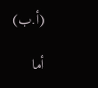(أ.ب)

أما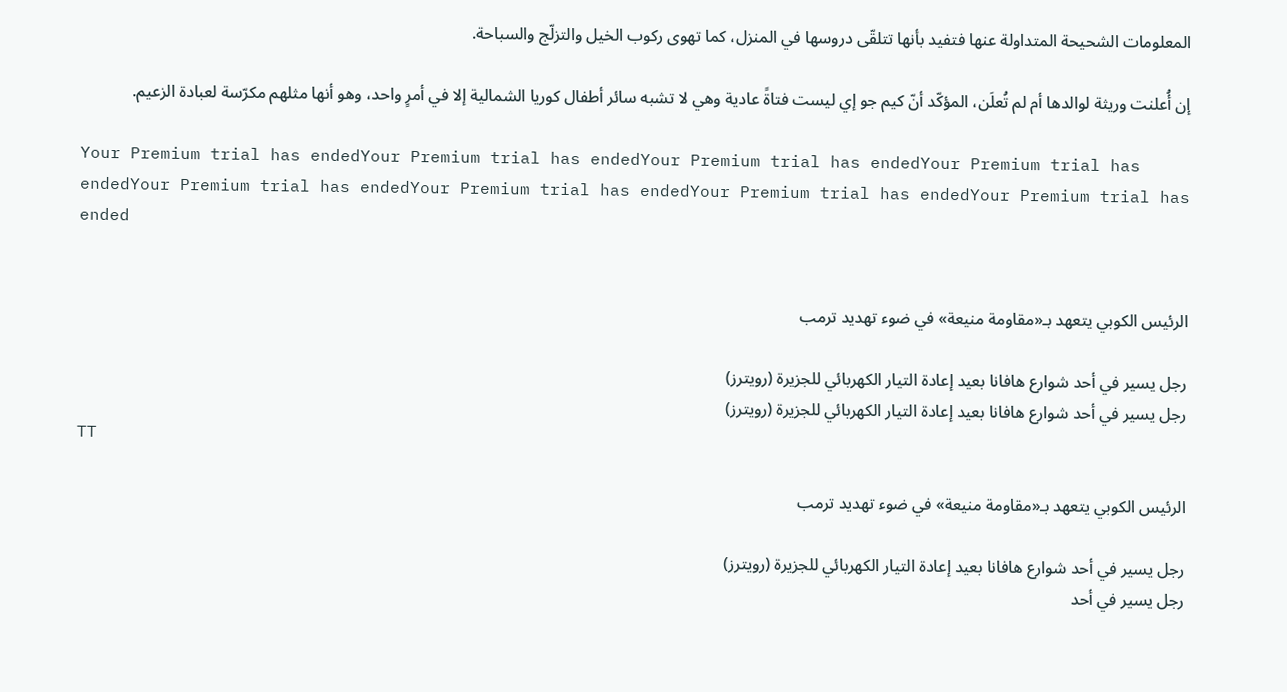المعلومات الشحيحة المتداولة عنها فتفيد بأنها تتلقّى دروسها في المنزل، كما تهوى ركوب الخيل والتزلّج والسباحة.

إن أُعلنت وريثة لوالدها أم لم تُعلَن، المؤكّد أنّ كيم جو إي ليست فتاةً عادية وهي لا تشبه سائر أطفال كوريا الشمالية إلا في أمرٍ واحد، وهو أنها مثلهم مكرّسة لعبادة الزعيم.

Your Premium trial has endedYour Premium trial has endedYour Premium trial has endedYour Premium trial has endedYour Premium trial has endedYour Premium trial has endedYour Premium trial has endedYour Premium trial has ended


الرئيس الكوبي يتعهد بـ«مقاومة منيعة» في ضوء تهديد ترمب

رجل يسير في أحد شوارع هافانا بعيد إعادة التيار الكهربائي للجزيرة (رويترز)
رجل يسير في أحد شوارع هافانا بعيد إعادة التيار الكهربائي للجزيرة (رويترز)
TT

الرئيس الكوبي يتعهد بـ«مقاومة منيعة» في ضوء تهديد ترمب

رجل يسير في أحد شوارع هافانا بعيد إعادة التيار الكهربائي للجزيرة (رويترز)
رجل يسير في أحد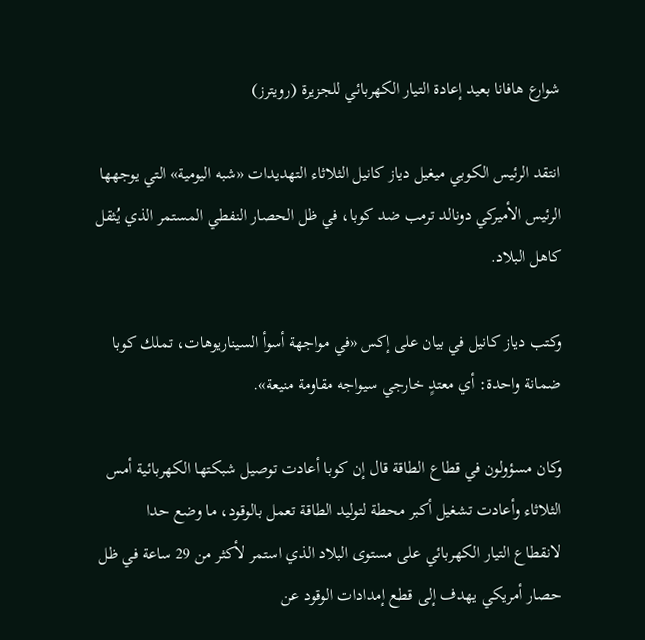شوارع هافانا بعيد إعادة التيار الكهربائي للجزيرة (رويترز)

انتقد الرئيس الكوبي ميغيل دياز كانيل الثلاثاء التهديدات «شبه اليومية» التي يوجهها الرئيس الأميركي دونالد ترمب ضد كوبا، في ظل الحصار النفطي المستمر الذي يُثقل كاهل البلاد.

وكتب دياز كانيل في بيان على إكس «في مواجهة أسوأ السيناريوهات، تملك كوبا ضمانة واحدة: أي معتدٍ خارجي سيواجه مقاومة منيعة».

وكان مسؤولون في قطاع الطاقة قال إن كوبا أعادت توصيل شبكتها الكهربائية أمس الثلاثاء وأعادت تشغيل أكبر محطة لتوليد الطاقة تعمل بالوقود، ما وضع حدا لانقطاع التيار الكهربائي على مستوى البلاد الذي استمر لأكثر من 29 ساعة في ظل حصار أمريكي يهدف إلى قطع إمدادات الوقود عن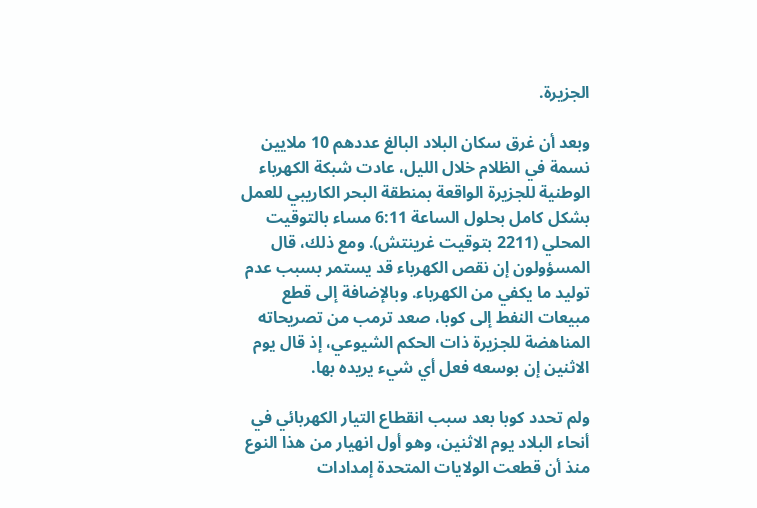الجزيرة.

وبعد أن غرق سكان البلاد البالغ عددهم 10 ملايين نسمة في الظلام خلال الليل، عادت شبكة الكهرباء الوطنية للجزيرة الواقعة بمنطقة البحر الكاريبي للعمل بشكل كامل بحلول الساعة 6:11 مساء بالتوقيت المحلي (2211 بتوقيت غرينتش). ومع ذلك، قال المسؤولون إن نقص الكهرباء قد يستمر بسبب عدم توليد ما يكفي من الكهرباء. وبالإضافة إلى قطع مبيعات النفط إلى كوبا، صعد ترمب من تصريحاته المناهضة للجزيرة ذات الحكم الشيوعي، إذ قال يوم الاثنين إن بوسعه فعل أي شيء يريده بها.

ولم تحدد كوبا بعد سبب انقطاع التيار الكهربائي في أنحاء البلاد يوم الاثنين، وهو أول انهيار من هذا النوع منذ أن قطعت الولايات المتحدة إمدادات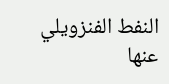النفط الفنزويلي عنها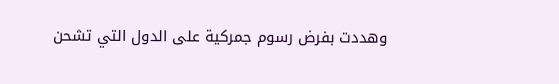وهددت بفرض رسوم جمركية على الدول التي تشحن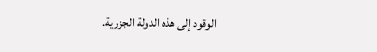الوقود إلى هذه الدولة الجزرية.